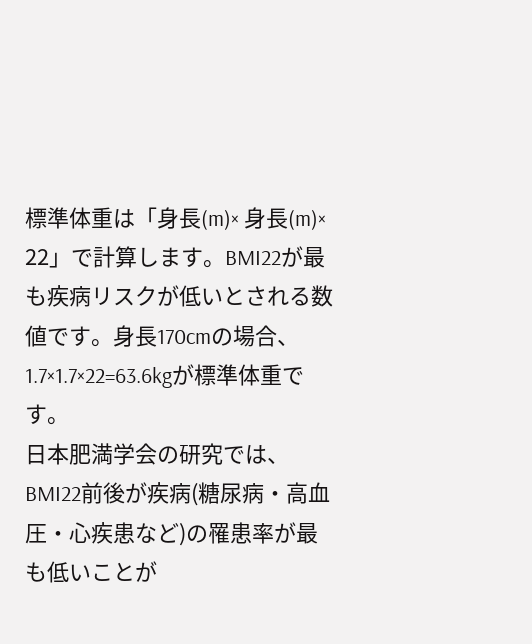標準体重は「身長(m)× 身長(m)× 22」で計算します。BMI22が最も疾病リスクが低いとされる数値です。身長170cmの場合、1.7×1.7×22=63.6kgが標準体重です。
日本肥満学会の研究では、BMI22前後が疾病(糖尿病・高血圧・心疾患など)の罹患率が最も低いことが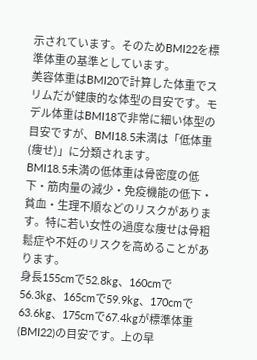示されています。そのためBMI22を標準体重の基準としています。
美容体重はBMI20で計算した体重でスリムだが健康的な体型の目安です。モデル体重はBMI18で非常に細い体型の目安ですが、BMI18.5未満は「低体重(痩せ)」に分類されます。
BMI18.5未満の低体重は骨密度の低下・筋肉量の減少・免疫機能の低下・貧血・生理不順などのリスクがあります。特に若い女性の過度な痩せは骨粗鬆症や不妊のリスクを高めることがあります。
身長155cmで52.8kg、160cmで56.3kg、165cmで59.9kg、170cmで63.6kg、175cmで67.4kgが標準体重(BMI22)の目安です。上の早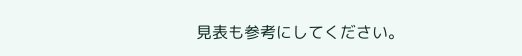見表も参考にしてください。